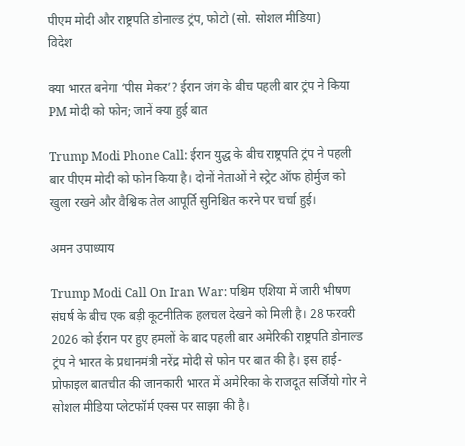पीएम मोदी और राष्ट्रपति डोनाल्ड ट्रंप, फोटो (सो. सोशल मीडिया)
विदेश

क्या भारत बनेगा ‘पीस मेकर’? ईरान जंग के बीच पहली बार ट्रंप ने किया PM मोदी को फोन; जानें क्या हुई बात

Trump Modi Phone Call: ईरान युद्ध के बीच राष्ट्रपति ट्रंप ने पहली बार पीएम मोदी को फोन किया है। दोनों नेताओं ने स्ट्रेट ऑफ होर्मुज को खुला रखने और वैश्विक तेल आपूर्ति सुनिश्चित करने पर चर्चा हुई।

अमन उपाध्याय

Trump Modi Call On Iran War: पश्चिम एशिया में जारी भीषण संघर्ष के बीच एक बड़ी कूटनीतिक हलचल देखने को मिली है। 28 फरवरी 2026 को ईरान पर हुए हमलों के बाद पहली बार अमेरिकी राष्ट्रपति डोनाल्ड ट्रंप ने भारत के प्रधानमंत्री नरेंद्र मोदी से फोन पर बात की है। इस हाई-प्रोफाइल बातचीत की जानकारी भारत में अमेरिका के राजदूत सर्जियो गोर ने सोशल मीडिया प्लेटफॉर्म एक्स पर साझा की है।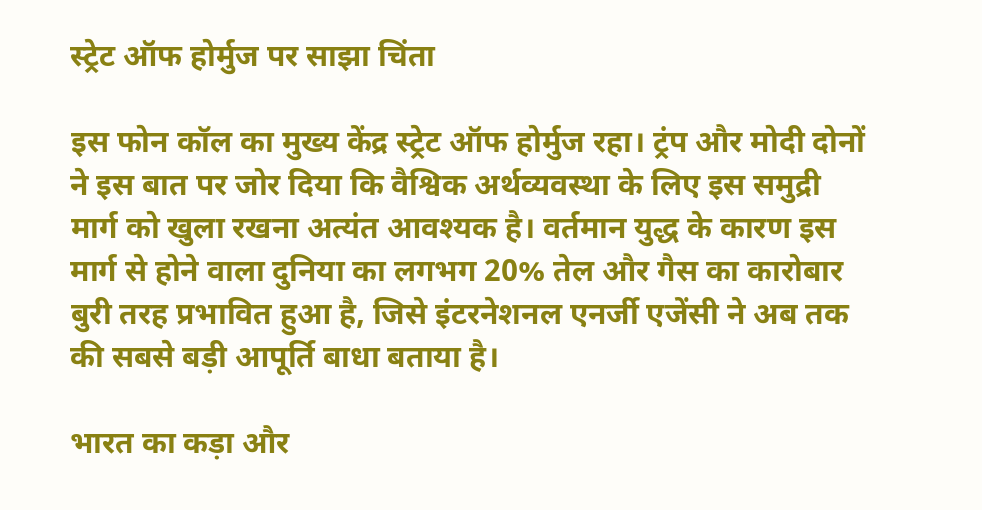स्ट्रेट ऑफ होर्मुज पर साझा चिंता

इस फोन कॉल का मुख्य केंद्र स्ट्रेट ऑफ होर्मुज रहा। ट्रंप और मोदी दोनों ने इस बात पर जोर दिया कि वैश्विक अर्थव्यवस्था के लिए इस समुद्री मार्ग को खुला रखना अत्यंत आवश्यक है। वर्तमान युद्ध के कारण इस मार्ग से होने वाला दुनिया का लगभग 20% तेल और गैस का कारोबार बुरी तरह प्रभावित हुआ है, जिसे इंटरनेशनल एनर्जी एजेंसी ने अब तक की सबसे बड़ी आपूर्ति बाधा बताया है।

भारत का कड़ा और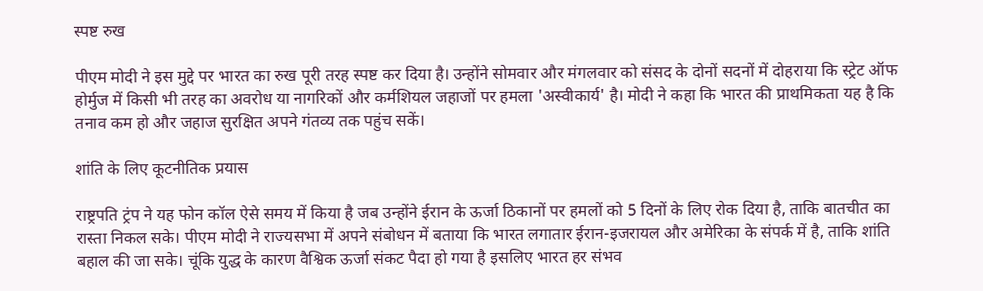स्पष्ट रुख

पीएम मोदी ने इस मुद्दे पर भारत का रुख पूरी तरह स्पष्ट कर दिया है। उन्होंने सोमवार और मंगलवार को संसद के दोनों सदनों में दोहराया कि स्ट्रेट ऑफ होर्मुज में किसी भी तरह का अवरोध या नागरिकों और कर्मशियल जहाजों पर हमला 'अस्वीकार्य' है। मोदी ने कहा कि भारत की प्राथमिकता यह है कि तनाव कम हो और जहाज सुरक्षित अपने गंतव्य तक पहुंच सकें।

शांति के लिए कूटनीतिक प्रयास

राष्ट्रपति ट्रंप ने यह फोन कॉल ऐसे समय में किया है जब उन्होंने ईरान के ऊर्जा ठिकानों पर हमलों को 5 दिनों के लिए रोक दिया है, ताकि बातचीत का रास्ता निकल सके। पीएम मोदी ने राज्यसभा में अपने संबोधन में बताया कि भारत लगातार ईरान-इजरायल और अमेरिका के संपर्क में है, ताकि शांति बहाल की जा सके। चूंकि युद्ध के कारण वैश्विक ऊर्जा संकट पैदा हो गया है इसलिए भारत हर संभव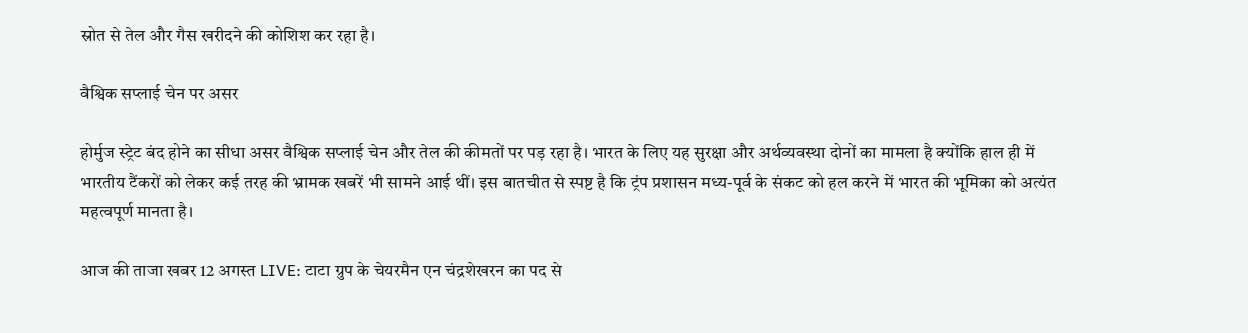स्रोत से तेल और गैस खरीदने की कोशिश कर रहा है।

वैश्विक सप्लाई चेन पर असर

होर्मुज स्ट्रेट बंद होने का सीधा असर वैश्विक सप्लाई चेन और तेल की कीमतों पर पड़ रहा है। भारत के लिए यह सुरक्षा और अर्थव्यवस्था दोनों का मामला है क्योंकि हाल ही में भारतीय टैंकरों को लेकर कई तरह की भ्रामक खबरें भी सामने आई थीं। इस बातचीत से स्पष्ट है कि ट्रंप प्रशासन मध्य-पूर्व के संकट को हल करने में भारत की भूमिका को अत्यंत महत्वपूर्ण मानता है।

आज की ताजा खबर 12 अगस्त LIVE: टाटा ग्रुप के चेयरमैन एन चंद्रशेखरन का पद से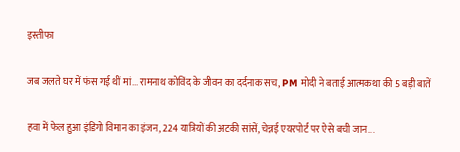इस्तीफा

जब जलते घर में फंस गई थीं मां... रामनाथ कोविंद के जीवन का दर्दनाक सच, PM मोदी ने बताई आत्मकथा की 5 बड़ी बातें

हवा में फेल हुआ इंडिगो विमान का इंजन, 224 यात्रियों की अटकी सांसें, चेन्नई एयरपोर्ट पर ऐसे बची जान...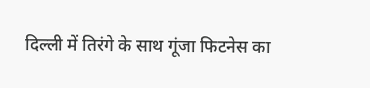दिल्ली में तिरंगे के साथ गूंजा फिटनेस का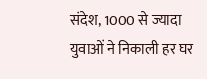संदेश, 1000 से ज्यादा युवाओं ने निकाली हर घर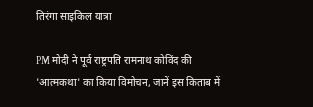तिरंगा साइकिल यात्रा

PM मोदी ने पूर्व राष्ट्रपति रामनाथ कोविंद की 'आत्मकथा' का किया विमोचन, जानें इस किताब में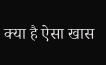क्या है ऐसा खास